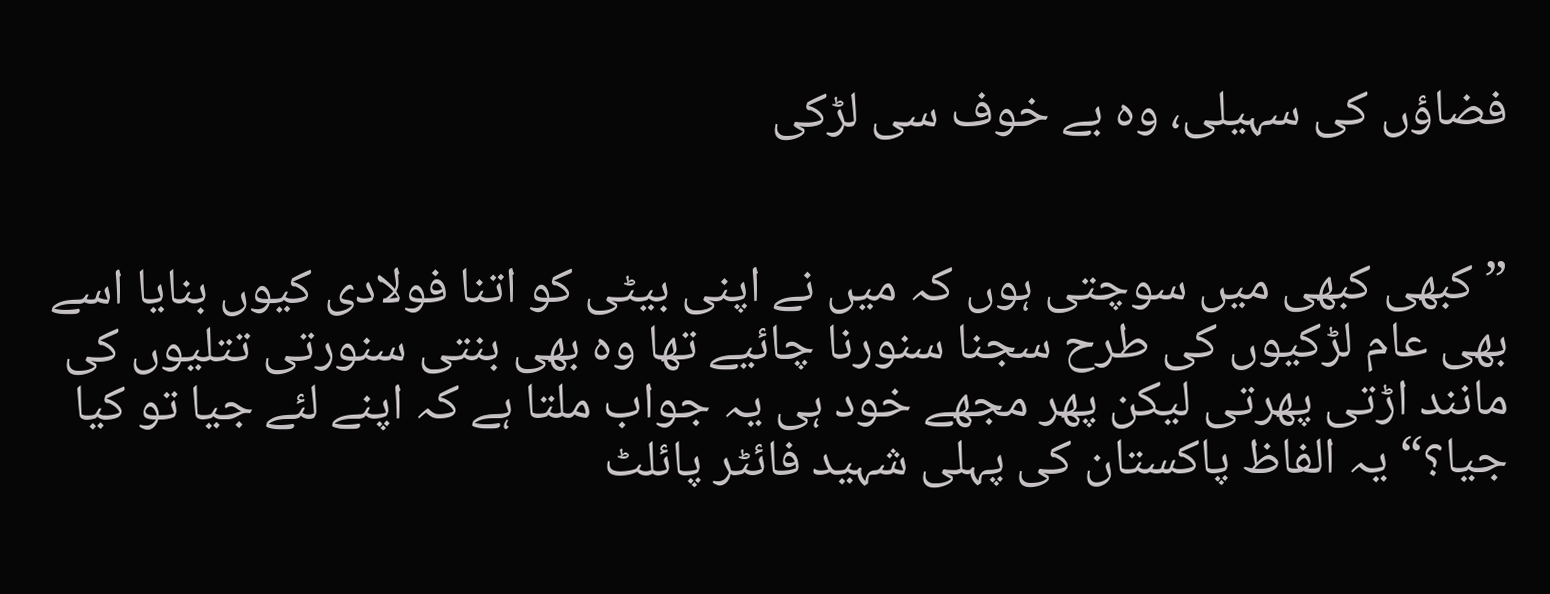فضاؤں کی سہیلی، وہ بے خوف سی لڑکی


”کبھی کبھی میں سوچتی ہوں کہ میں نے اپنی بیٹی کو اتنا فولادی کیوں بنایا اسے بھی عام لڑکیوں کی طرح سجنا سنورنا چائیے تھا وہ بھی بنتی سنورتی تتلیوں کی مانند اڑتی پھرتی لیکن پھر مجھے خود ہی یہ جواب ملتا ہے کہ اپنے لئے جیا تو کیا جیا؟“ یہ الفاظ پاکستان کی پہلی شہید فائٹر پائلٹ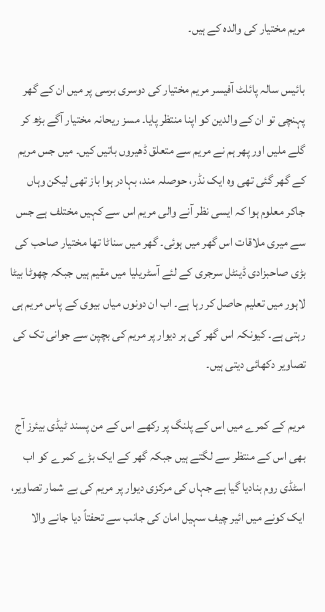مریم مختیار کی والدہ کے ہیں۔

بائیس سالہ پائلٹ آفیسر مریم مختیار کی دوسری برسی پر میں ان کے گھر پہنچی تو ان کے والدین کو اپنا منتظر پایا۔ مسز ریحانہ مختیار آگے بڑھ کر گلے ملیں اور پھر ہم نے مریم سے متعلق ڈھیروں باتیں کیں۔ میں جس مریم کے گھر گئی تھی وہ ایک نڈر، حوصلہ مند، بہادر ہوا باز تھی لیکن وہاں جاکر معلوم ہوا کہ ایسی نظر آنے والی مریم اس سے کہیں مختلف ہے جس سے میری ملاقات اس گھر میں ہوئی۔ گھر میں سناٹا تھا مختیار صاحب کی بڑی صاحبزادی ڈینٹل سرجری کے لئے آسٹریلیا میں مقیم ہیں جبکہ چھوٹا بیٹا لاہور میں تعلیم حاصل کر رہا ہے۔ اب ان دونوں میاں بیوی کے پاس مریم ہی رہتی ہے۔ کیونکہ اس گھر کی ہر دیوار پر مریم کی بچپن سے جوانی تک کی تصاویر دکھائی دیتی ہیں۔

مریم کے کمرے میں اس کے پلنگ پر رکھے اس کے من پسند ٹیڈی بیئرز آج بھی اس کے منتظر سے لگتے ہیں جبکہ گھر کے ایک بڑے کمرے کو اب اسٹڈی روم بنادیا گیا ہے جہاں کی مرکزی دیوار پر مریم کی بے شمار تصاویر، ایک کونے میں ائیر چیف سہیل امان کی جانب سے تحفتاً دیا جانے والا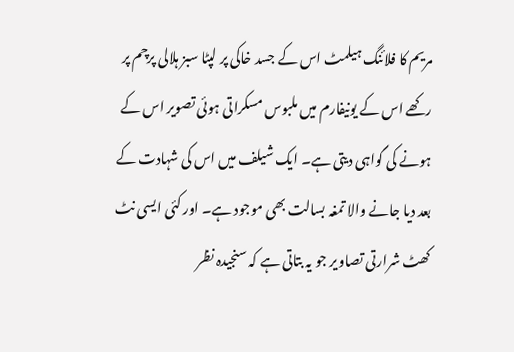مریم کا فلائنگ ہیلمٹ اس کے جسد خاکی پر لپٹا سبز ہلالی پرچم پر رکھے اس کے یونیفارم میں ملبوس مسکراتی ہوئی تصویر اس کے ہونے کی گواہی دیتی ہے۔ ایک شیلف میں اس کی شہادت کے بعد دیا جانے والا تمغہ بسالت بھی موجود ہے۔ اور کئی ایسی نٹ کھٹ شرارتی تصاویر جو یہ بتاتی ہے کہ سنجیدہ نظر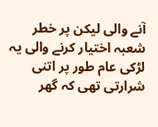آنے والی لیکن پر خطر شعبہ اختیار کرنے والی یہ لڑکی عام طور پر اتنی شرارتی تھی کہ گھر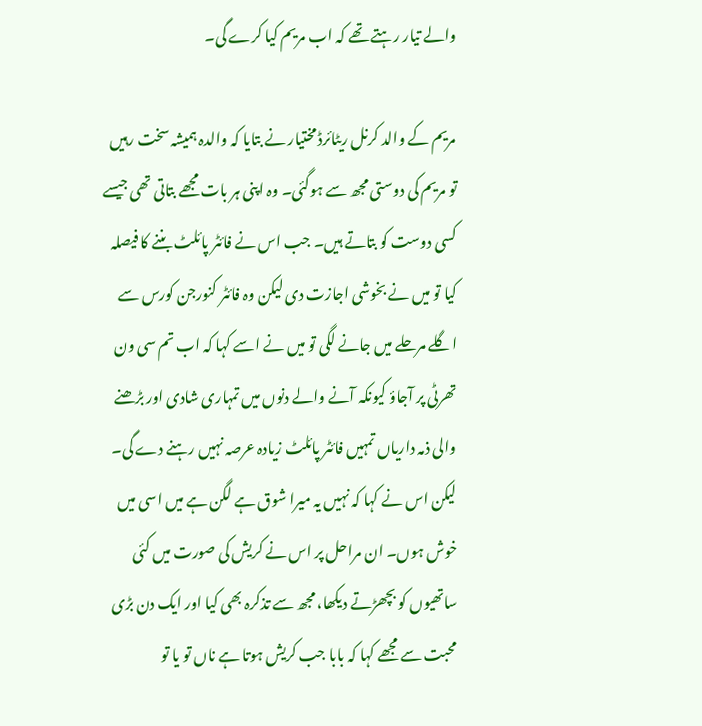والے تیار رہتے تھے کہ اب مریم کیا کرے گی۔

مریم کے والد کرنل ریٹائرڈ مختیار نے بتایا کہ والدہ ہمیشہ سخت رہیں تو مریم کی دوستی مجھ سے ہوگئی۔ وہ اپنی ہر بات مجھے بتاتی تھی جیسے کسی دوست کو بتاتے ہیں۔ جب اس نے فائٹر پائلٹ بننے کا فیصلہ کیا تو میں نے بخوشی اجازت دی لیکن وہ فائٹر کنورجن کورس سے اگلے مرحلے میں جانے لگی تو میں نے اسے کہا کہ اب تم سی ون تھرٹی پر آجاؤ کیونکہ آنے والے دنوں میں تمہاری شادی اور بڑھنے والی ذمہ داریاں تمہیں فائٹر پائلٹ زیادہ عرصہ نہیں رہنے دے گی۔ لیکن اس نے کہا کہ نہیں یہ میرا شوق ہے لگن ہے میں اسی میں خوش ہوں۔ ان مراحل پر اس نے کریش کی صورت میں کئی ساتھیوں کو بچھڑتے دیکھا، مجھ سے تذکرہ بھی کیا اور ایک دن بڑی محبت سے مجھے کہا کہ بابا جب کریش ہوتا ہے ناں تو یا تو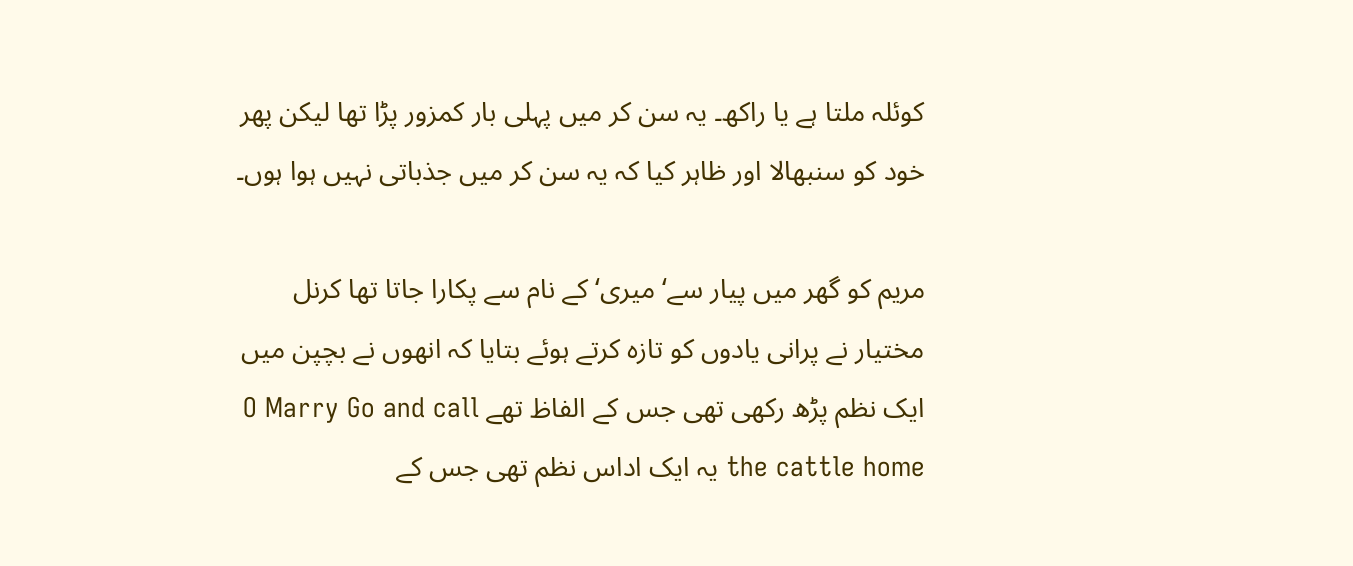کوئلہ ملتا ہے یا راکھ۔ یہ سن کر میں پہلی بار کمزور پڑا تھا لیکن پھر خود کو سنبھالا اور ظاہر کیا کہ یہ سن کر میں جذباتی نہیں ہوا ہوں۔

مریم کو گھر میں پیار سے‘ میری‘ کے نام سے پکارا جاتا تھا کرنل مختیار نے پرانی یادوں کو تازہ کرتے ہوئے بتایا کہ انھوں نے بچپن میں ایک نظم پڑھ رکھی تھی جس کے الفاظ تھے O Marry Go and call the cattle home یہ ایک اداس نظم تھی جس کے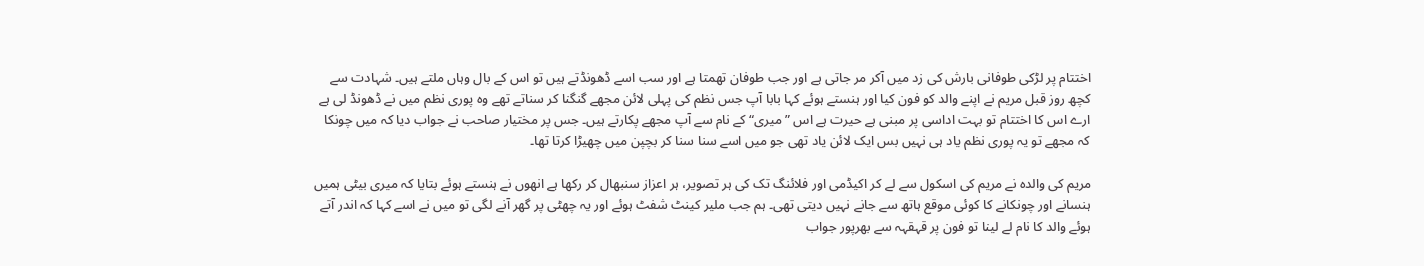اختتام پر لڑکی طوفانی بارش کی زد میں آکر مر جاتی ہے اور جب طوفان تھمتا ہے اور سب اسے ڈھونڈتے ہیں تو اس کے بال وہاں ملتے ہیں۔ شہادت سے کچھ روز قبل مریم نے اپنے والد کو فون کیا اور ہنستے ہوئے کہا بابا آپ جس نظم کی پہلی لائن مجھے گنگنا کر سناتے تھے وہ پوری نظم میں نے ڈھونڈ لی ہے ارے اس کا اختتام تو بہت اداسی پر مبنی ہے حیرت ہے اس ”میری“ کے نام سے آپ مجھے پکارتے ہیں۔ جس پر مختیار صاحب نے جواب دیا کہ میں چونکا کہ مجھے تو یہ پوری نظم یاد ہی نہیں بس ایک لائن یاد تھی جو میں اسے سنا سنا کر بچپن میں چھیڑا کرتا تھا۔

مریم کی والدہ نے مریم کی اسکول سے لے کر اکیڈمی اور فلائنگ تک کی ہر تصویر، ہر اعزاز سنبھال کر رکھا ہے انھوں نے ہنستے ہوئے بتایا کہ میری بیٹی ہمیں ہنسانے اور چونکانے کا کوئی موقع ہاتھ سے جانے نہیں دیتی تھی۔ ہم جب ملیر کینٹ شفٹ ہوئے اور یہ چھٹی پر گھر آنے لگی تو میں نے اسے کہا کہ اندر آتے ہوئے والد کا نام لے لینا تو فون پر قہقہہ سے بھرپور جواب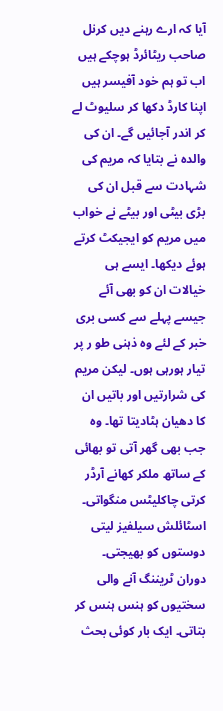آیا کہ ارے رہنے دیں کرنل صاحب ریٹائرڈ ہوچکے ہیں اب تو ہم خود آفیسر ہیں اپنا کارڈ دکھا کر سلیوٹ لے کر اندر آجائیں گے۔ ان کی والدہ نے بتایا کہ مریم کی شہادت سے قبل ان کی بڑی بیٹی اور بیٹے نے خواب میں مریم کو ایجیکٹ کرتے ہوئے دیکھا۔ ایسے ہی خیالات ان کو بھی آئے جیسے پہلے سے کسی بری خبر کے لئے وہ ذہنی طو ر پر تیار ہورہی ہوں۔ لیکن مریم کی شرارتیں اور باتیں ان کا دھیان ہٹادیتا تھا۔ وہ جب بھی گھر آتی تو بھائی کے ساتھ ملکر کھانے آرڈر کرتی چاکلیٹس منگواتی۔ اسٹائلش سیلفیز لیتی دوستوں کو بھیجتی۔ دوران ٹریننگ آنے والی سختیوں کو ہنس ہنس کر بتاتی۔ ایک بار کوئی بحث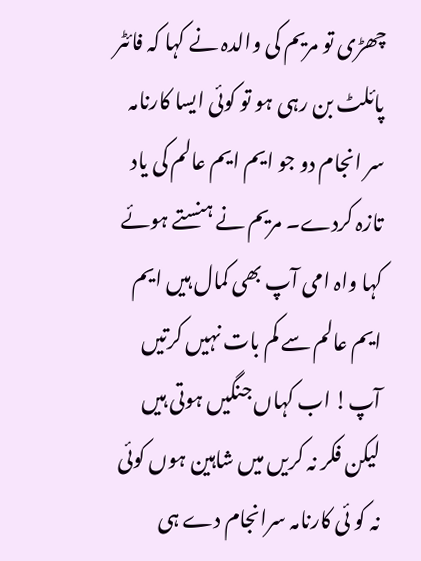چھڑی تو مریم کی والدہ نے کہا کہ فائٹر پائلٹ بن رہی ہو تو کوئی ایسا کارنامہ سر انجام دو جو ایم ایم عالم کی یاد تازہ کردے۔ مریم نے ہنستے ہوئے کہا واہ امی آپ بھی کمال ہیں ایم ایم عالم سے کم بات نہیں کرتیں آپ! اب کہاں جنگیں ہوتی ہیں لیکن فکر نہ کریں میں شاہین ہوں کوئی نہ کو ئی کارنامہ سرانجام دے ہی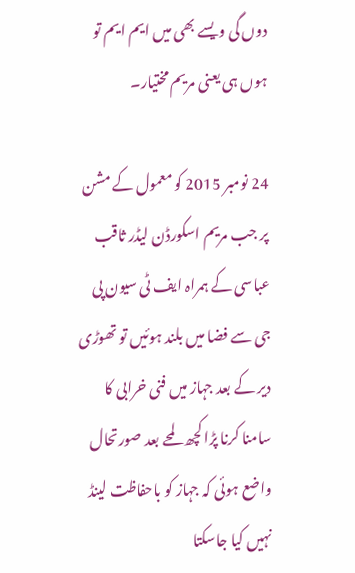دوں گی ویسے بھی میں ایم ایم تو ہوں ہی یعنی مریم مختیار۔

24 نومبر 2015 کو معمول کے مشن پر جب مریم اسکورڈن لیڈر ثاقب عباسی کے ہمراہ ایف ٹی سیون پی جی سے فضا میں بلند ہوئیں تو تھوڑی دیر کے بعد جہاز میں فنی خرابی کا سامنا کرنا پڑا کچھ لمحے بعد صورتحال واضع ہوئی کہ جہاز کو باحفاظت لینڈ نہیں کیا جاسکتا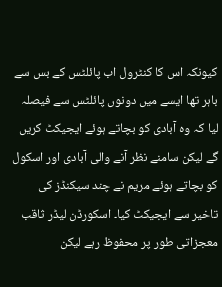کیونکہ اس کا کنٹرول اب پائلٹس کے بس سے باہر تھا ایسے میں دونوں پائلٹس سے فیصلہ لیا کہ وہ آبادی کو بچاتے ہوئے ایجیکٹ کریں گے لیکن سامنے نظر آنے والی آبادی اور اسکول کو بچاتے ہوئے مریم نے چند سیکنڈز کی تاخیر سے ایجیکٹ کیا۔ اسکورڈن لیڈر ثاقب معجزاتی طور پر محفوظ رہے لیکن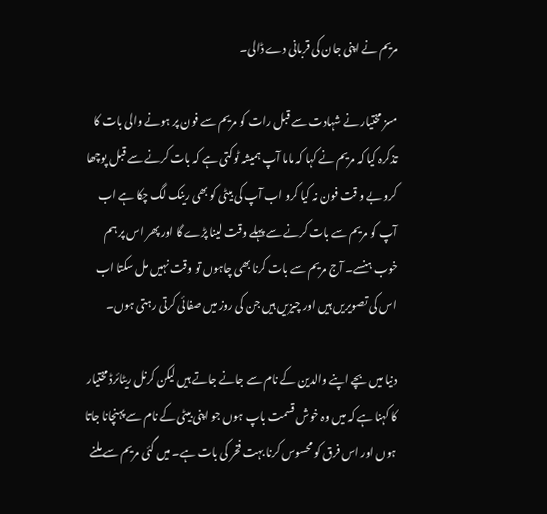مریم نے اپنی جان کی قربانی دے ڈالی۔

مسز مختیار نے شہادت سے قبل رات کو مریم سے فون پر ہونے والی بات کا تذکرہ کیا کہ مریم نے کہا کہ ماما آپ ہمیشہ ٹوکتی ہے کہ بات کرنے سے قبل پوچھا کرو بے و قت فون نہ کیا کرو اب آپ کی بیٹی کو بھی رینک لگ چکا ہے اب آپ کو مریم سے بات کرنے سے پہلے وقت لینا پڑے گا اور پھر اس پر ہم خوب ہنسے۔ آج مریم سے بات کرنا بھی چاہوں تو وقت نہیں مل سکتا اب اس کی تصویریں ہیں اور چیزیں ہیں جن کی روز میں صفائی کرتی رہتی ہوں۔

دنیا میں بچے اپنے والدین کے نام سے جانے جاتے ہیں لیکن کرنل ریٹائرڈ مختیار کا کہنا ہے کہ میں وہ خوش قسمت باپ ہوں جو اپنی بیٹی کے نام سے پہنچانا جاتا ہوں اور اس فرق کو محسوس کرنا بہت فخر کی بات ہے۔ میں گئی مریم سے ملنے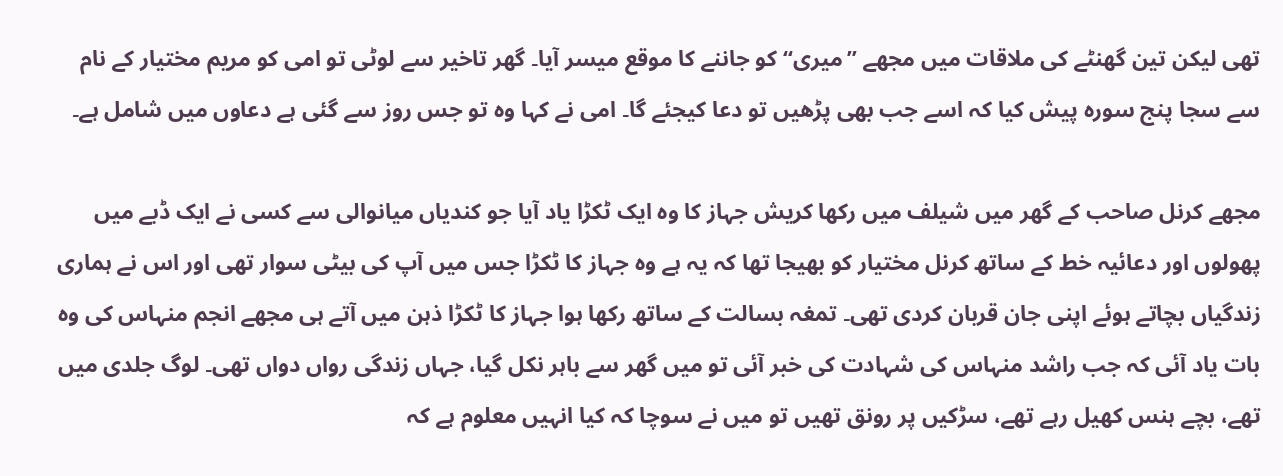تھی لیکن تین گھنٹے کی ملاقات میں مجھے ”میری“ کو جاننے کا موقع میسر آیا۔ گھر تاخیر سے لوٹی تو امی کو مریم مختیار کے نام سے سجا پنج سورہ پیش کیا کہ اسے جب بھی پڑھیں تو دعا کیجئے گا۔ امی نے کہا وہ تو جس روز سے گئی ہے دعاوں میں شامل ہے۔

مجھے کرنل صاحب کے گھر میں شیلف میں رکھا کریش جہاز کا وہ ایک ٹکڑا یاد آیا جو کندیاں میانوالی سے کسی نے ایک ڈبے میں پھولوں اور دعائیہ خط کے ساتھ کرنل مختیار کو بھیجا تھا کہ یہ ہے وہ جہاز کا ٹکڑا جس میں آپ کی بیٹی سوار تھی اور اس نے ہماری زندگیاں بچاتے ہوئے اپنی جان قربان کردی تھی۔ تمغہ بسالت کے ساتھ رکھا ہوا جہاز کا ٹکڑا ذہن میں آتے ہی مجھے انجم منہاس کی وہ بات یاد آئی کہ جب راشد منہاس کی شہادت کی خبر آئی تو میں گھر سے باہر نکل گیا، جہاں زندگی رواں دواں تھی۔ لوگ جلدی میں تھے، بچے ہنس کھیل رہے تھے، سڑکیں پر رونق تھیں تو میں نے سوچا کہ کیا انہیں معلوم ہے کہ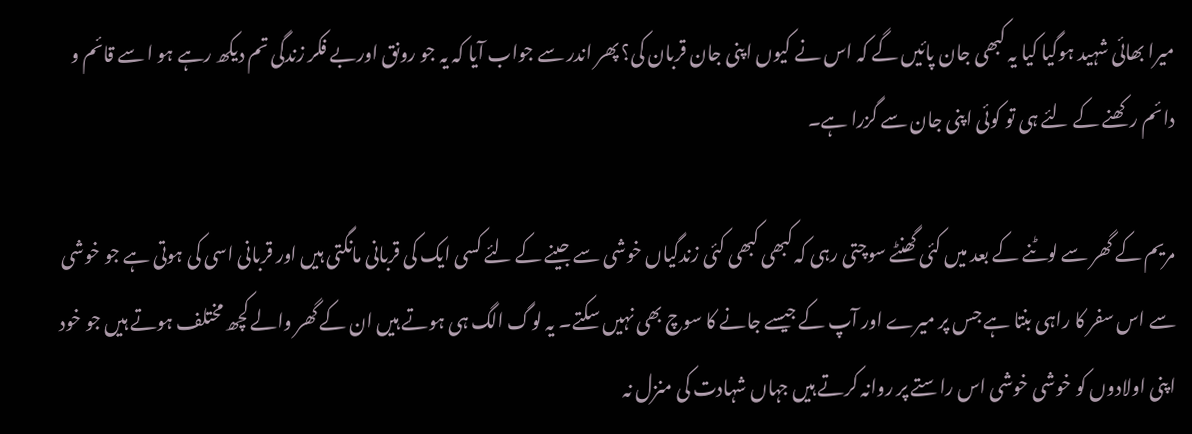میرا بھائی شہید ہوگیا کیا یہ کبھی جان پائیں گے کہ اس نے کیوں اپنی جان قربان کی؟ پھر اندر سے جواب آیا کہ یہ جو رونق اوربے فکر زندگی تم دیکھ رہے ہو ا سے قائم و دائم رکھنے کے لئے ہی تو کوئی اپنی جان سے گزرا ہے۔

مریم کے گھر سے لوٹنے کے بعد میں کئی گھنٹے سوچتی رہی کہ کبھی کبھی کئی زندگیاں خوشی سے جینے کے لئے کسی ایک کی قربانی مانگتی ہیں اور قربانی اسی کی ہوتی ہے جو خوشی سے اس سفر کا راہی بنتا ہے جس پر میرے اور آپ کے جیسے جانے کا سوچ بھی نہیں سکتے۔ یہ لوگ الگ ہی ہوتے ہیں ان کے گھر والے کچھ مختلف ہوتے ہیں جو خود اپنی اولادوں کو خوشی خوشی اس راستے پر روانہ کرتے ہیں جہاں شہادت کی منزل نہ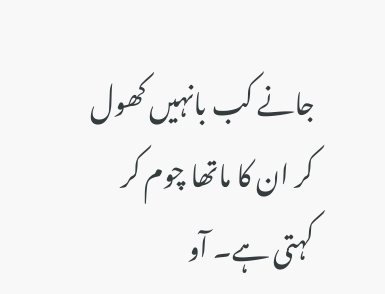جانے کب بانہیں کھول کر ان کا ماتھا چوم کر کہتی ہے۔ آو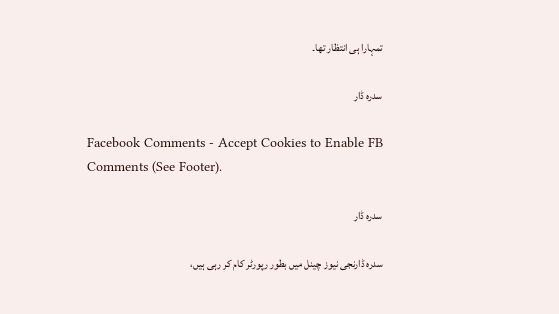تمہارا ہی انتظار تھا۔

سدرہ ڈار

Facebook Comments - Accept Cookies to Enable FB Comments (See Footer).

سدرہ ڈار

سدرہ ڈارنجی نیوز چینل میں بطور رپورٹر کام کر رہی ہیں،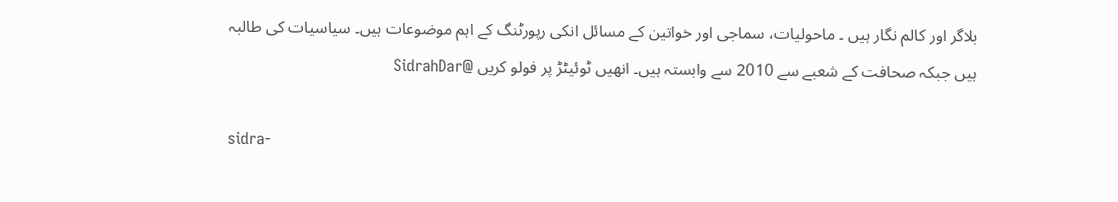بلاگر اور کالم نگار ہیں ۔ ماحولیات، سماجی اور خواتین کے مسائل انکی رپورٹنگ کے اہم موضوعات ہیں۔ سیاسیات کی طالبہ ہیں جبکہ صحافت کے شعبے سے 2010 سے وابستہ ہیں۔ انھیں ٹوئیٹڑ پر فولو کریں @SidrahDar

sidra-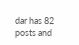dar has 82 posts and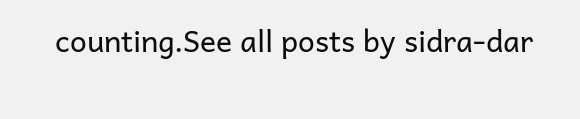counting.See all posts by sidra-dar